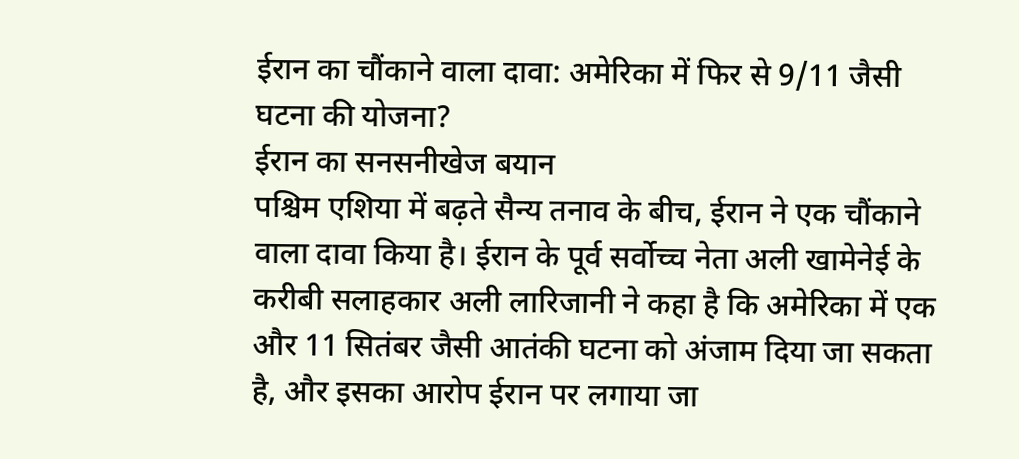ईरान का चौंकाने वाला दावा: अमेरिका में फिर से 9/11 जैसी घटना की योजना?
ईरान का सनसनीखेज बयान
पश्चिम एशिया में बढ़ते सैन्य तनाव के बीच, ईरान ने एक चौंकाने वाला दावा किया है। ईरान के पूर्व सर्वोच्च नेता अली खामेनेई के करीबी सलाहकार अली लारिजानी ने कहा है कि अमेरिका में एक और 11 सितंबर जैसी आतंकी घटना को अंजाम दिया जा सकता है, और इसका आरोप ईरान पर लगाया जा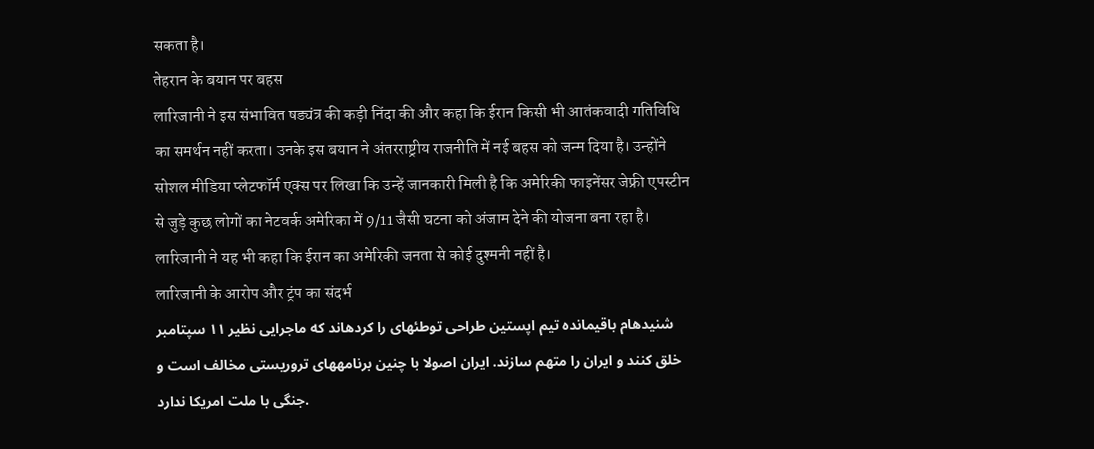सकता है।
तेहरान के बयान पर बहस
लारिजानी ने इस संभावित षड्यंत्र की कड़ी निंदा की और कहा कि ईरान किसी भी आतंकवादी गतिविधि का समर्थन नहीं करता। उनके इस बयान ने अंतरराष्ट्रीय राजनीति में नई बहस को जन्म दिया है। उन्होंने सोशल मीडिया प्लेटफॉर्म एक्स पर लिखा कि उन्हें जानकारी मिली है कि अमेरिकी फाइनेंसर जेफ्री एपस्टीन से जुड़े कुछ लोगों का नेटवर्क अमेरिका में 9/11 जैसी घटना को अंजाम देने की योजना बना रहा है।
लारिजानी ने यह भी कहा कि ईरान का अमेरिकी जनता से कोई दुश्मनी नहीं है।
लारिजानी के आरोप और ट्रंप का संदर्भ
شنیدهام باقیمانده تیم اپستین طراحی توطئهای را کردهاند که ماجرایی نظیر ۱۱ سپتامبر خلق کنند و ایران را متهم سازند. ایران اصولا با چنین برنامههای تروریستی مخالف است و جنگی با ملت امریکا ندارد.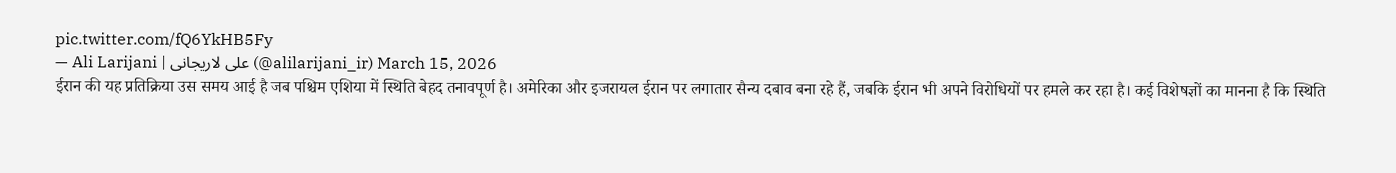pic.twitter.com/fQ6YkHB5Fy
— Ali Larijani | علی لاریجانی (@alilarijani_ir) March 15, 2026
ईरान की यह प्रतिक्रिया उस समय आई है जब पश्चिम एशिया में स्थिति बेहद तनावपूर्ण है। अमेरिका और इजरायल ईरान पर लगातार सैन्य दबाव बना रहे हैं, जबकि ईरान भी अपने विरोधियों पर हमले कर रहा है। कई विशेषज्ञों का मानना है कि स्थिति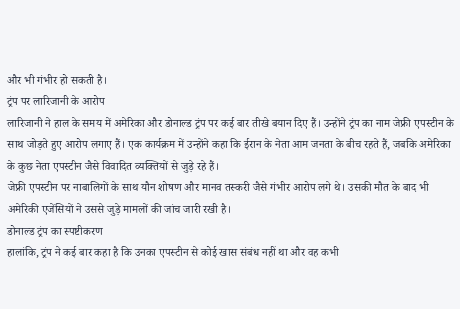और भी गंभीर हो सकती है।
ट्रंप पर लारिजानी के आरोप
लारिजानी ने हाल के समय में अमेरिका और डोनाल्ड ट्रंप पर कई बार तीखे बयान दिए हैं। उन्होंने ट्रंप का नाम जेफ्री एपस्टीन के साथ जोड़ते हुए आरोप लगाए हैं। एक कार्यक्रम में उन्होंने कहा कि ईरान के नेता आम जनता के बीच रहते हैं, जबकि अमेरिका के कुछ नेता एपस्टीन जैसे विवादित व्यक्तियों से जुड़े रहे हैं।
जेफ्री एपस्टीन पर नाबालिगों के साथ यौन शोषण और मानव तस्करी जैसे गंभीर आरोप लगे थे। उसकी मौत के बाद भी अमेरिकी एजेंसियों ने उससे जुड़े मामलों की जांच जारी रखी है।
डोनाल्ड ट्रंप का स्पष्टीकरण
हालांकि, ट्रंप ने कई बार कहा है कि उनका एपस्टीन से कोई खास संबंध नहीं था और वह कभी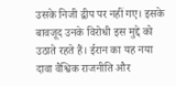उसके निजी द्वीप पर नहीं गए। इसके बावजूद उनके विरोधी इस मुद्दे को उठाते रहते हैं। ईरान का यह नया दावा वैश्विक राजनीति और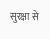सुरक्षा से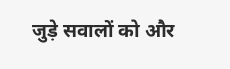जुड़े सवालों को और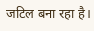जटिल बना रहा है।